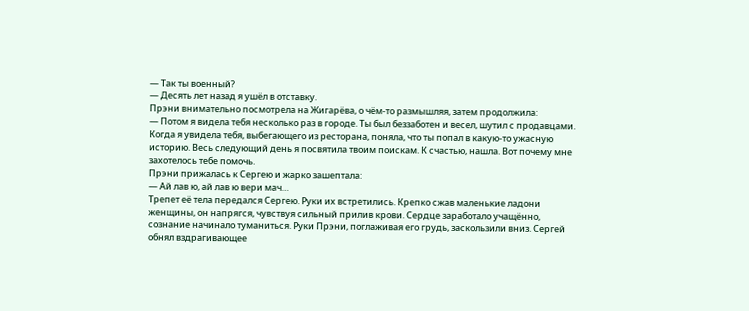— Так ты военный?
— Десять лет назад я ушёл в отставку.
Прэни внимательно посмотрела на Жигарёва, о чём-то размышляя, затем продолжила:
— Потом я видела тебя несколько раз в городе. Ты был беззаботен и весел, шутил с продавцами. Когда я увидела тебя, выбегающего из ресторана, поняла, что ты попал в какую-то ужасную историю. Весь следующий день я посвятила твоим поискам. К счастью, нашла. Вот почему мне захотелось тебе помочь.
Прэни прижалась к Сергею и жарко зашептала:
— Ай лав ю, ай лав ю вери мач…
Трепет её тела передался Сергею. Руки их встретились. Крепко сжав маленькие ладони женщины, он напрягся, чувствуя сильный прилив крови. Сердце заработало учащённо, сознание начинало туманиться. Руки Прэни, поглаживая его грудь, заскользили вниз. Сергей обнял вздрагивающее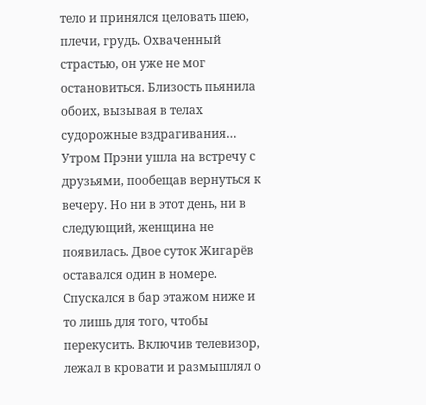тело и принялся целовать шею, плечи, грудь. Охваченный страстью, он уже не мог остановиться. Близость пьянила обоих, вызывая в телах судорожные вздрагивания…
Утром Прэни ушла на встречу с друзьями, пообещав вернуться к вечеру. Но ни в этот день, ни в следующий, женщина не появилась. Двое суток Жигарёв оставался один в номере. Спускался в бар этажом ниже и то лишь для того, чтобы перекусить. Включив телевизор, лежал в кровати и размышлял о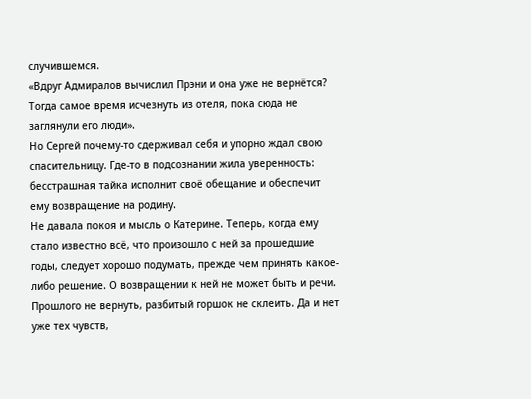случившемся.
«Вдруг Адмиралов вычислил Прэни и она уже не вернётся? Тогда самое время исчезнуть из отеля, пока сюда не заглянули его люди».
Но Сергей почему-то сдерживал себя и упорно ждал свою спасительницу. Где-то в подсознании жила уверенность: бесстрашная тайка исполнит своё обещание и обеспечит ему возвращение на родину.
Не давала покоя и мысль о Катерине. Теперь, когда ему стало известно всё, что произошло с ней за прошедшие годы, следует хорошо подумать, прежде чем принять какое-либо решение. О возвращении к ней не может быть и речи. Прошлого не вернуть, разбитый горшок не склеить. Да и нет уже тех чувств,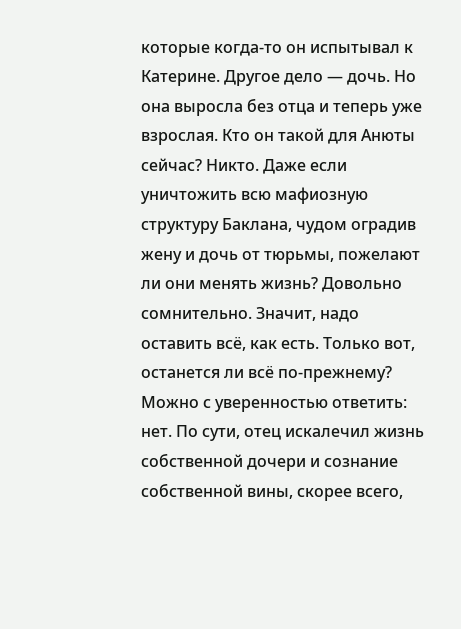которые когда-то он испытывал к Катерине. Другое дело — дочь. Но она выросла без отца и теперь уже взрослая. Кто он такой для Анюты сейчас? Никто. Даже если уничтожить всю мафиозную структуру Баклана, чудом оградив жену и дочь от тюрьмы, пожелают ли они менять жизнь? Довольно сомнительно. Значит, надо оставить всё, как есть. Только вот, останется ли всё по-прежнему? Можно с уверенностью ответить: нет. По сути, отец искалечил жизнь собственной дочери и сознание собственной вины, скорее всего,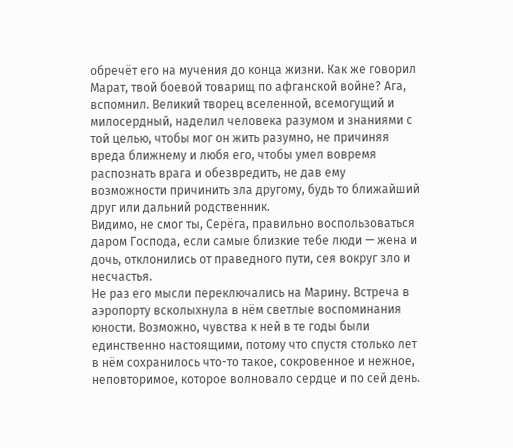обречёт его на мучения до конца жизни. Как же говорил Марат, твой боевой товарищ по афганской войне? Ага, вспомнил. Великий творец вселенной, всемогущий и милосердный, наделил человека разумом и знаниями с той целью, чтобы мог он жить разумно, не причиняя вреда ближнему и любя его, чтобы умел вовремя распознать врага и обезвредить, не дав ему возможности причинить зла другому, будь то ближайший друг или дальний родственник.
Видимо, не смог ты, Серёга, правильно воспользоваться даром Господа, если самые близкие тебе люди — жена и дочь, отклонились от праведного пути, сея вокруг зло и несчастья.
Не раз его мысли переключались на Марину. Встреча в аэропорту всколыхнула в нём светлые воспоминания юности. Возможно, чувства к ней в те годы были единственно настоящими, потому что спустя столько лет в нём сохранилось что-то такое, сокровенное и нежное, неповторимое, которое волновало сердце и по сей день.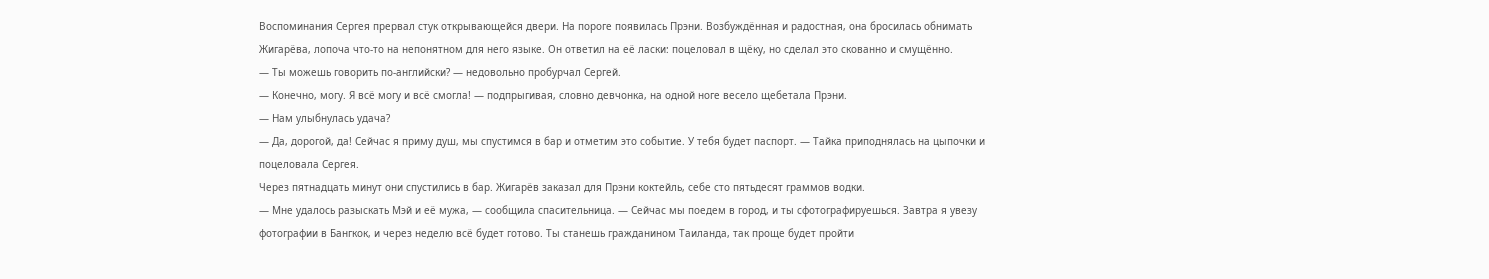Воспоминания Сергея прервал стук открывающейся двери. На пороге появилась Прэни. Возбуждённая и радостная, она бросилась обнимать Жигарёва, лопоча что-то на непонятном для него языке. Он ответил на её ласки: поцеловал в щёку, но сделал это скованно и смущённо.
— Ты можешь говорить по-английски? — недовольно пробурчал Сергей.
— Конечно, могу. Я всё могу и всё смогла! — подпрыгивая, словно девчонка, на одной ноге весело щебетала Прэни.
— Нам улыбнулась удача?
— Да, дорогой, да! Сейчас я приму душ, мы спустимся в бар и отметим это событие. У тебя будет паспорт. — Тайка приподнялась на цыпочки и поцеловала Сергея.
Через пятнадцать минут они спустились в бар. Жигарёв заказал для Прэни коктейль, себе сто пятьдесят граммов водки.
— Мне удалось разыскать Мэй и её мужа, — сообщила спасительница. — Сейчас мы поедем в город, и ты сфотографируешься. Завтра я увезу фотографии в Бангкок, и через неделю всё будет готово. Ты станешь гражданином Таиланда, так проще будет пройти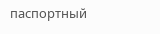паспортный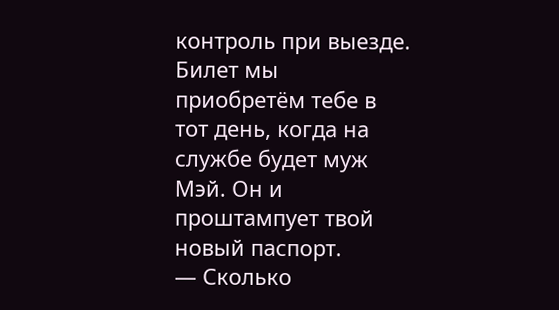контроль при выезде. Билет мы приобретём тебе в тот день, когда на службе будет муж Мэй. Он и проштампует твой новый паспорт.
— Сколько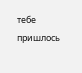тебе пришлось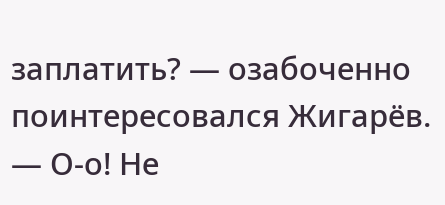заплатить? — озабоченно поинтересовался Жигарёв.
— О-о! Не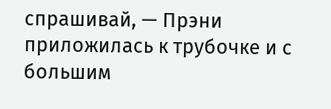спрашивай, — Прэни приложилась к трубочке и с большим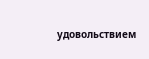удовольствием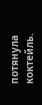потянула коктейль.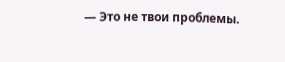— Это не твои проблемы.